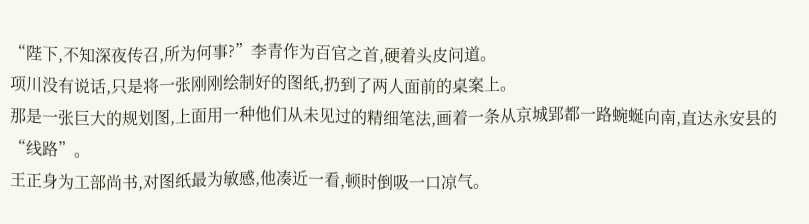“陛下,不知深夜传召,所为何事?”李青作为百官之首,硬着头皮问道。
项川没有说话,只是将一张刚刚绘制好的图纸,扔到了两人面前的桌案上。
那是一张巨大的规划图,上面用一种他们从未见过的精细笔法,画着一条从京城郢都一路蜿蜒向南,直达永安县的“线路”。
王正身为工部尚书,对图纸最为敏感,他凑近一看,顿时倒吸一口凉气。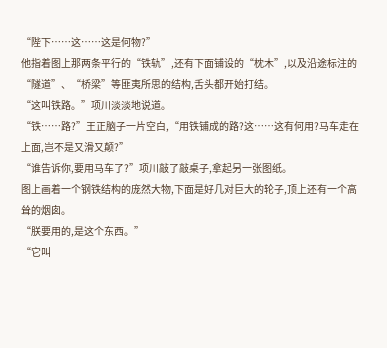“陛下……这……这是何物?”
他指着图上那两条平行的“铁轨”,还有下面铺设的“枕木”,以及沿途标注的“隧道”、“桥梁”等匪夷所思的结构,舌头都开始打结。
“这叫铁路。”项川淡淡地说道。
“铁……路?”王正脑子一片空白,“用铁铺成的路?这……这有何用?马车走在上面,岂不是又滑又颠?”
“谁告诉你,要用马车了?”项川敲了敲桌子,拿起另一张图纸。
图上画着一个钢铁结构的庞然大物,下面是好几对巨大的轮子,顶上还有一个高耸的烟囱。
“朕要用的,是这个东西。”
“它叫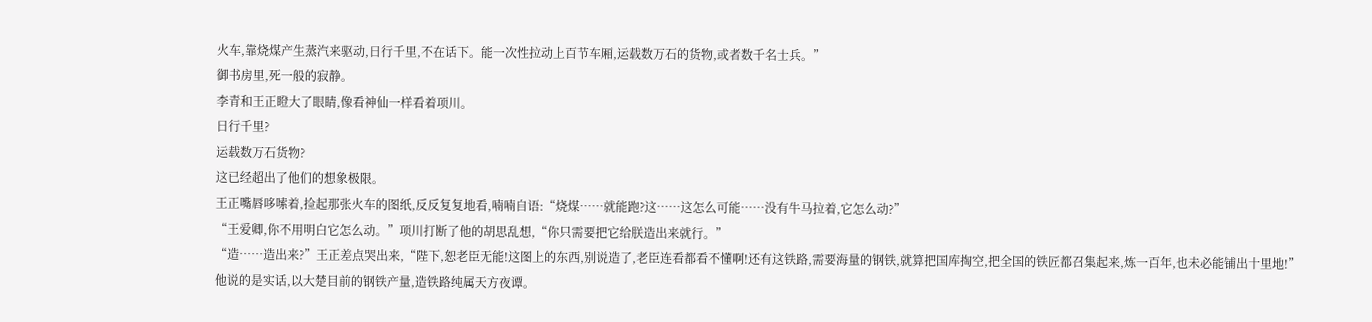火车,靠烧煤产生蒸汽来驱动,日行千里,不在话下。能一次性拉动上百节车厢,运载数万石的货物,或者数千名士兵。”
御书房里,死一般的寂静。
李青和王正瞪大了眼睛,像看神仙一样看着项川。
日行千里?
运载数万石货物?
这已经超出了他们的想象极限。
王正嘴唇哆嗦着,捡起那张火车的图纸,反反复复地看,喃喃自语:“烧煤……就能跑?这……这怎么可能……没有牛马拉着,它怎么动?”
“王爱卿,你不用明白它怎么动。”项川打断了他的胡思乱想,“你只需要把它给朕造出来就行。”
“造……造出来?”王正差点哭出来,“陛下,恕老臣无能!这图上的东西,别说造了,老臣连看都看不懂啊!还有这铁路,需要海量的钢铁,就算把国库掏空,把全国的铁匠都召集起来,炼一百年,也未必能铺出十里地!”
他说的是实话,以大楚目前的钢铁产量,造铁路纯属天方夜谭。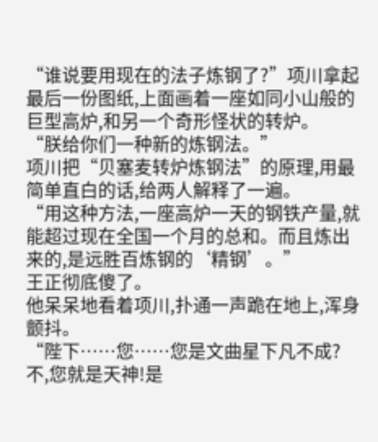“谁说要用现在的法子炼钢了?”项川拿起最后一份图纸,上面画着一座如同小山般的巨型高炉,和另一个奇形怪状的转炉。
“朕给你们一种新的炼钢法。”
项川把“贝塞麦转炉炼钢法”的原理,用最简单直白的话,给两人解释了一遍。
“用这种方法,一座高炉一天的钢铁产量,就能超过现在全国一个月的总和。而且炼出来的,是远胜百炼钢的‘精钢’。”
王正彻底傻了。
他呆呆地看着项川,扑通一声跪在地上,浑身颤抖。
“陛下……您……您是文曲星下凡不成?不,您就是天神!是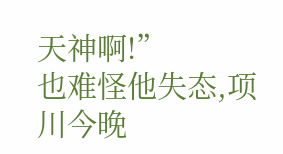天神啊!”
也难怪他失态,项川今晚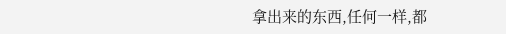拿出来的东西,任何一样,都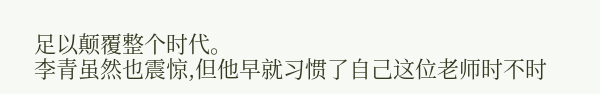足以颠覆整个时代。
李青虽然也震惊,但他早就习惯了自己这位老师时不时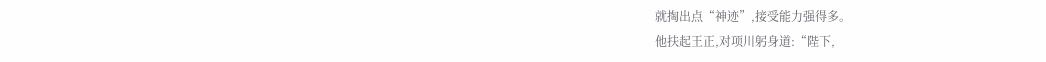就掏出点“神迹”,接受能力强得多。
他扶起王正,对项川躬身道:“陛下,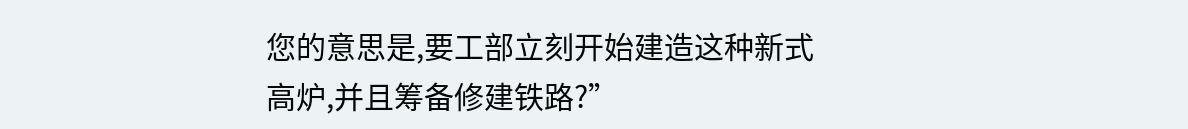您的意思是,要工部立刻开始建造这种新式高炉,并且筹备修建铁路?”